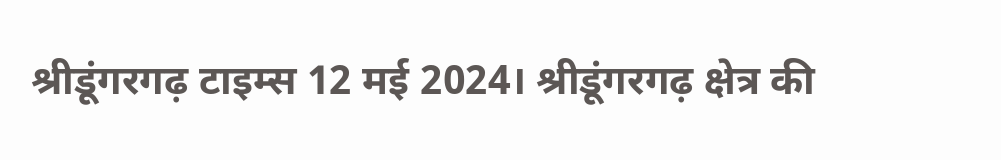श्रीडूंगरगढ़ टाइम्स 12 मई 2024। श्रीडूंगरगढ़ क्षेत्र की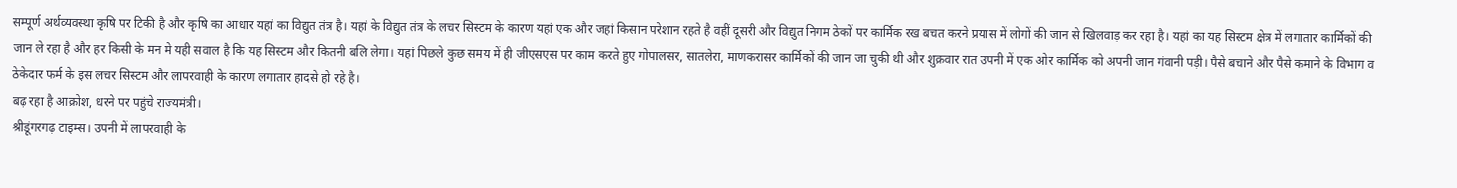सम्पूर्ण अर्थव्यवस्था कृषि पर टिकी है और कृषि का आधार यहां का विद्युत तंत्र है। यहां के विद्युत तंत्र के लचर सिस्टम के कारण यहां एक और जहां किसान परेशान रहते है वहीं दूसरी और विद्युत निगम ठेकों पर कार्मिक रख बचत करने प्रयास में लोगों की जान से खिलवाड़ कर रहा है। यहां का यह सिस्टम क्षेत्र में लगातार कार्मिकों की जान ले रहा है और हर किसी के मन मे यही सवाल है कि यह सिस्टम और कितनी बलि लेगा। यहां पिछले कुछ समय में ही जीएसएस पर काम करते हुए गोपालसर, सातलेरा, माणकरासर कार्मिकों की जान जा चुकी थी और शुक्रवार रात उपनी में एक ओर कार्मिक को अपनी जान गंवानी पड़ी। पैसे बचाने और पैसे कमाने के विभाग व ठेकेदार फर्म के इस लचर सिस्टम और लापरवाही के कारण लगातार हादसे हो रहे है।
बढ़ रहा है आक्रोश, धरने पर पहुंचे राज्यमंत्री।
श्रीडूंगरगढ़ टाइम्स। उपनी में लापरवाही के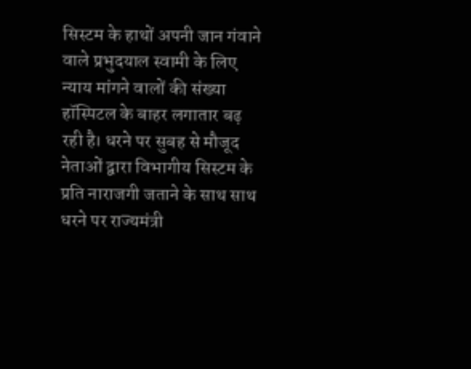सिस्टम के हाथों अपनी जान गंवाने वाले प्रभुदयाल स्वामी के लिए न्याय मांगने वालों की संख्या हॉस्पिटल के बाहर लगातार बढ़ रही है। धरने पर सुबह से मौजूद नेताओं द्वारा विभागीय सिस्टम के प्रति नाराजगी जताने के साथ साथ धरने पर राज्यमंत्री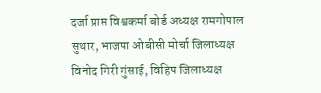दर्जा प्राप्त विश्वकर्मा बोर्ड अध्यक्ष रामगोपाल सुथार, भाजपा ओबीसी मोर्चा जिलाध्यक्ष विनोद गिरी गुंसाई, विहिप जिलाध्यक्ष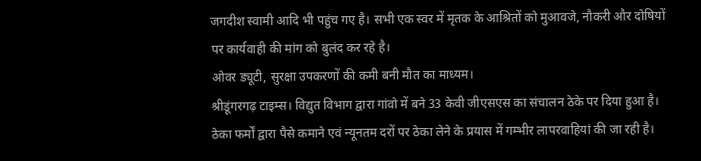जगदीश स्वामी आदि भी पहुंच गए है। सभी एक स्वर में मृतक के आश्रितों को मुआवजे, नौकरी और दोषियों पर कार्यवाही की मांग को बुलंद कर रहे है।
ओवर ड्यूटी, सुरक्षा उपकरणों की कमी बनी मौत का माध्यम।
श्रीडूंगरगढ़ टाइम्स। विद्युत विभाग द्वारा गांवो में बने 33 केवी जीएसएस का संचालन ठेके पर दिया हुआ है। ठेका फर्मों द्वारा पैसे कमाने एवं न्यूनतम दरों पर ठेका लेने के प्रयास में गम्भीर लापरवाहियां की जा रही है।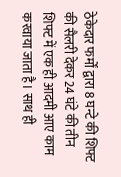ठेकेदार फर्मों द्वारा 8 घन्टे की शिफ्ट की सैलरी देकर 24 घंटे की तीन शिफ्ट में एक ही आदमी आए काम करवाया जाता है। साथ ही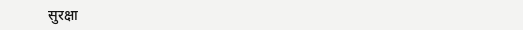सुरक्षा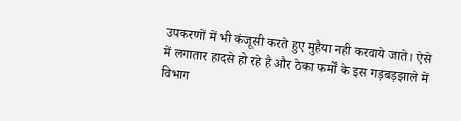उपकरणों में भी कंजूसी करते हुए मुहैया नही करवाये जाते। ऐसे में लगातार हादसे हो रहे है और ठेका फर्मों के इस गड़बड़झाले में विभाग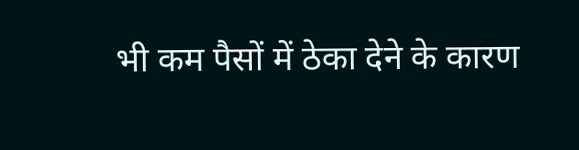भी कम पैसों में ठेका देने के कारण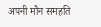अपनी मौन समहति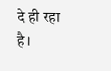दे ही रहा है।